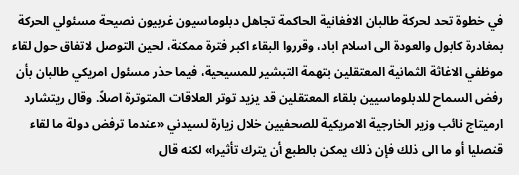في خطوة تحد لحركة طالبان الافغانية الحاكمة تجاهل دبلوماسيون غربيون نصيحة مسئولي الحركة بمغادرة كابول والعودة الى اسلام اباد، وقرروا البقاء اكبر فترة ممكنة، لحين التوصل لاتفاق حول لقاء موظفي الاغاثة الثمانية المعتقلين بتهمة التبشير للمسيحية، فيما حذر مسئول امريكي طالبان بأن رفض السماح للدبلوماسيين بلقاء المعتقلين قد يزيد توتر العلاقات المتوترة اصلاً. وقال ريتشارد ارميتاج نائب وزير الخارجية الامريكية للصحفيين خلال زيارة لسيدني «عندما ترفض دولة ما لقاء قنصليا أو ما الى ذلك فإن ذلك يمكن بالطبع أن يترك تأثيرا» لكنه قال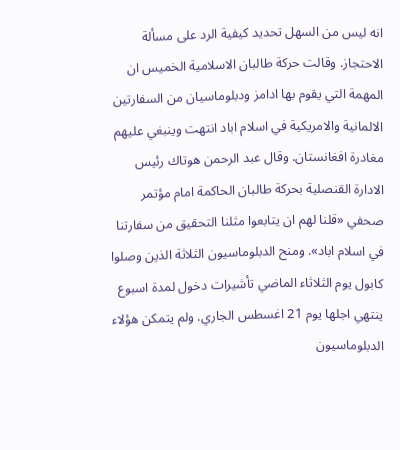انه ليس من السهل تحديد كيفية الرد على مسألة الاحتجاز. وقالت حركة طالبان الاسلامية الخميس ان المهمة التي يقوم بها ادامز ودبلوماسيان من السفارتين الالمانية والامريكية في اسلام اباد انتهت وينبغي عليهم مغادرة افغانستان. وقال عبد الرحمن هوتاك رئيس الادارة القنصلية بحركة طالبان الحاكمة امام مؤتمر صحفي «قلنا لهم ان يتابعوا مثلنا التحقيق من سفارتنا في اسلام اباد». ومنح الدبلوماسيون الثلاثة الذين وصلوا كابول يوم الثلاثاء الماضي تأشيرات دخول لمدة اسبوع ينتهي اجلها يوم 21 اغسطس الجاري. ولم يتمكن هؤلاء الدبلوماسيون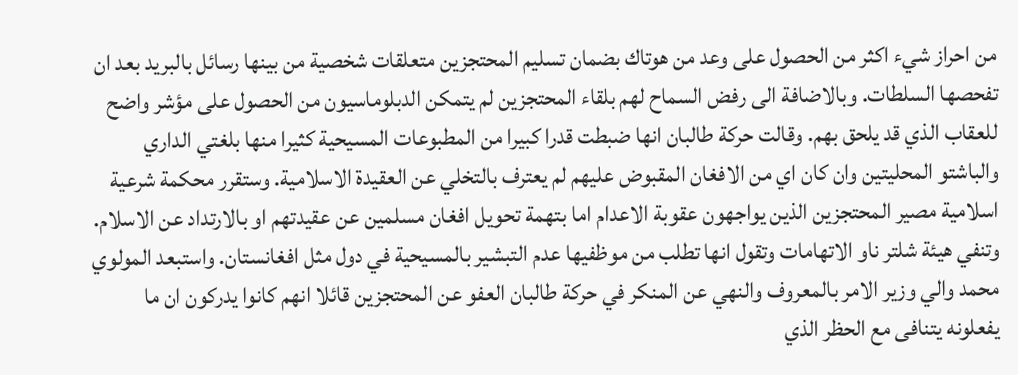من احراز شيء اكثر من الحصول على وعد من هوتاك بضمان تسليم المحتجزين متعلقات شخصية من بينها رسائل بالبريد بعد ان تفحصها السلطات. وبالاضافة الى رفض السماح لهم بلقاء المحتجزين لم يتمكن الدبلوماسيون من الحصول على مؤشر واضح للعقاب الذي قد يلحق بهم. وقالت حركة طالبان انها ضبطت قدرا كبيرا من المطبوعات المسيحية كثيرا منها بلغتي الداري والباشتو المحليتين وان كان اي من الافغان المقبوض عليهم لم يعترف بالتخلي عن العقيدة الاسلامية. وستقرر محكمة شرعية اسلامية مصير المحتجزين الذين يواجهون عقوبة الاعدام اما بتهمة تحويل افغان مسلمين عن عقيدتهم او بالارتداد عن الاسلام. وتنفي هيئة شلتر ناو الاتهامات وتقول انها تطلب من موظفيها عدم التبشير بالمسيحية في دول مثل افغانستان. واستبعد المولوي محمد والي وزير الامر بالمعروف والنهي عن المنكر في حركة طالبان العفو عن المحتجزين قائلا انهم كانوا يدركون ان ما يفعلونه يتنافى مع الحظر الذي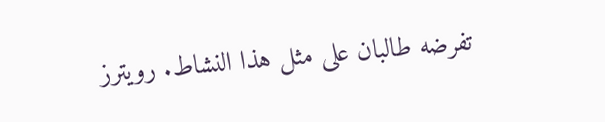تفرضه طالبان على مثل هذا النشاط. رويترز